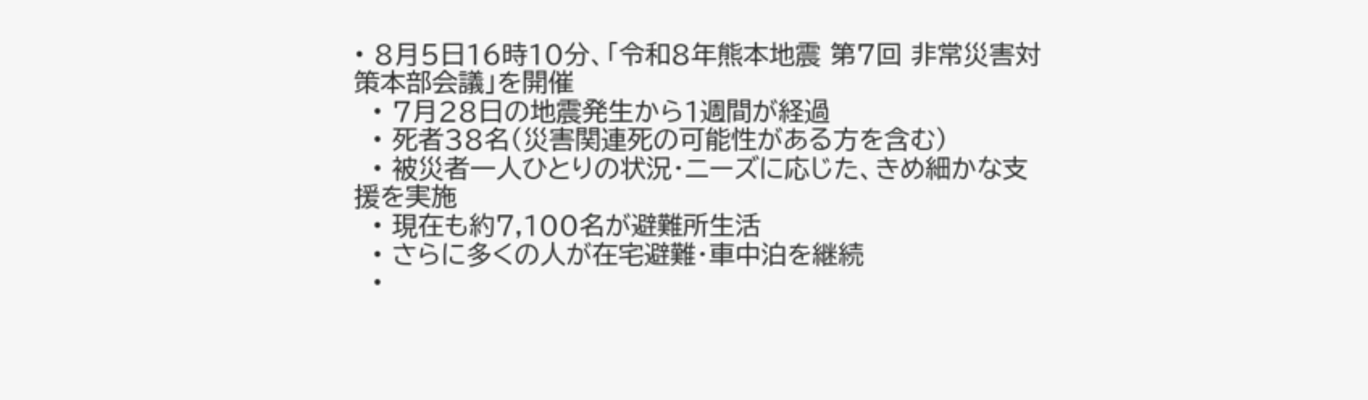• 8月5日16時10分、「令和8年熊本地震 第7回 非常災害対策本部会議」を開催
  • 7月28日の地震発生から1週間が経過
  • 死者38名(災害関連死の可能性がある方を含む)
  • 被災者一人ひとりの状況・ニーズに応じた、きめ細かな支援を実施
  • 現在も約7,100名が避難所生活
  • さらに多くの人が在宅避難・車中泊を継続
  •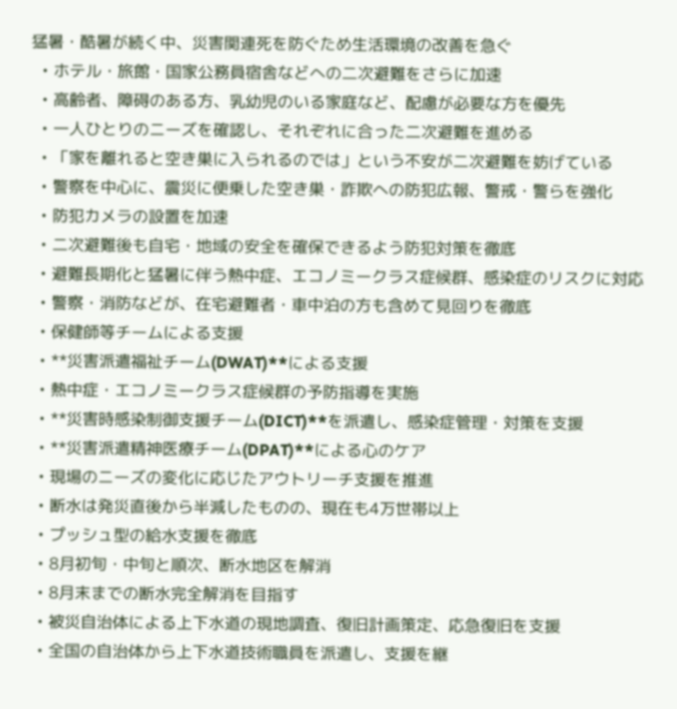猛暑・酷暑が続く中、災害関連死を防ぐため生活環境の改善を急ぐ
  • ホテル・旅館・国家公務員宿舎などへの二次避難をさらに加速
  • 高齢者、障碍のある方、乳幼児のいる家庭など、配慮が必要な方を優先
  • 一人ひとりのニーズを確認し、それぞれに合った二次避難を進める
  • 「家を離れると空き巣に入られるのでは」という不安が二次避難を妨げている
  • 警察を中心に、震災に便乗した空き巣・詐欺への防犯広報、警戒・警らを強化
  • 防犯カメラの設置を加速
  • 二次避難後も自宅・地域の安全を確保できるよう防犯対策を徹底
  • 避難長期化と猛暑に伴う熱中症、エコノミークラス症候群、感染症のリスクに対応
  • 警察・消防などが、在宅避難者・車中泊の方も含めて見回りを徹底
  • 保健師等チームによる支援
  • **災害派遣福祉チーム(DWAT)**による支援
  • 熱中症・エコノミークラス症候群の予防指導を実施
  • **災害時感染制御支援チーム(DICT)**を派遣し、感染症管理・対策を支援
  • **災害派遣精神医療チーム(DPAT)**による心のケア
  • 現場のニーズの変化に応じたアウトリーチ支援を推進
  • 断水は発災直後から半減したものの、現在も4万世帯以上
  • プッシュ型の給水支援を徹底
  • 8月初旬・中旬と順次、断水地区を解消
  • 8月末までの断水完全解消を目指す
  • 被災自治体による上下水道の現地調査、復旧計画策定、応急復旧を支援
  • 全国の自治体から上下水道技術職員を派遣し、支援を継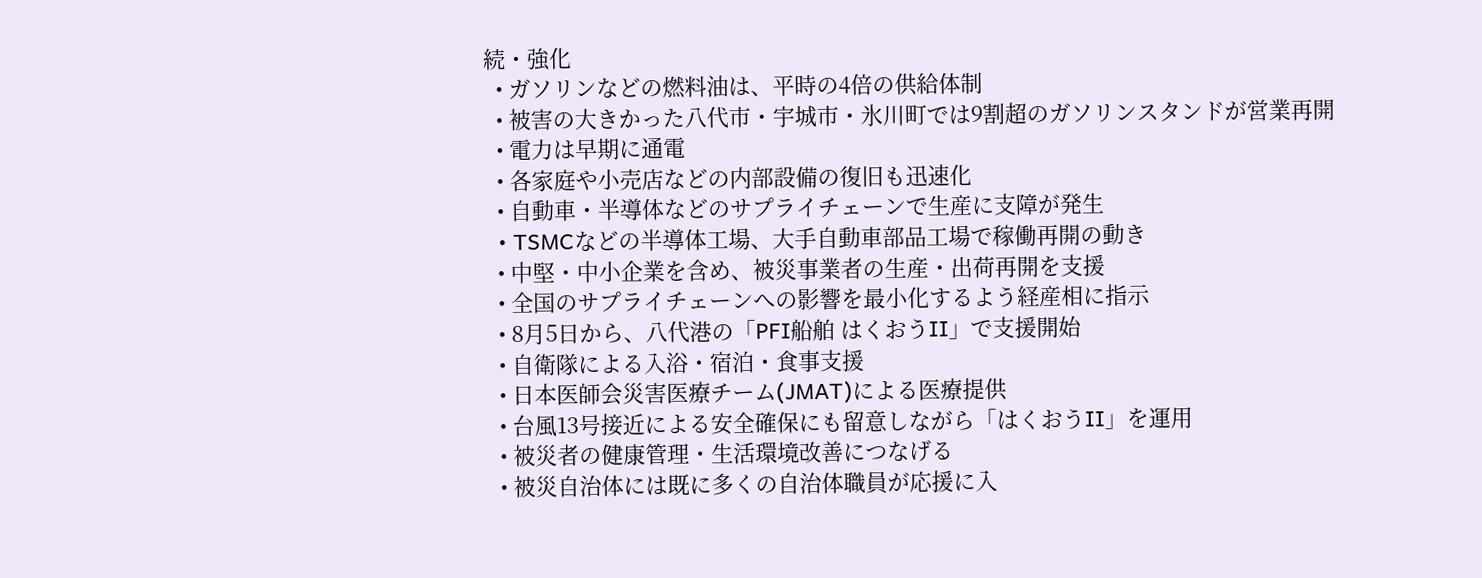続・強化
  • ガソリンなどの燃料油は、平時の4倍の供給体制
  • 被害の大きかった八代市・宇城市・氷川町では9割超のガソリンスタンドが営業再開
  • 電力は早期に通電
  • 各家庭や小売店などの内部設備の復旧も迅速化
  • 自動車・半導体などのサプライチェーンで生産に支障が発生
  • TSMCなどの半導体工場、大手自動車部品工場で稼働再開の動き
  • 中堅・中小企業を含め、被災事業者の生産・出荷再開を支援
  • 全国のサプライチェーンへの影響を最小化するよう経産相に指示
  • 8月5日から、八代港の「PFI船舶 はくおうII」で支援開始
  • 自衛隊による入浴・宿泊・食事支援
  • 日本医師会災害医療チーム(JMAT)による医療提供
  • 台風13号接近による安全確保にも留意しながら「はくおうII」を運用
  • 被災者の健康管理・生活環境改善につなげる
  • 被災自治体には既に多くの自治体職員が応援に入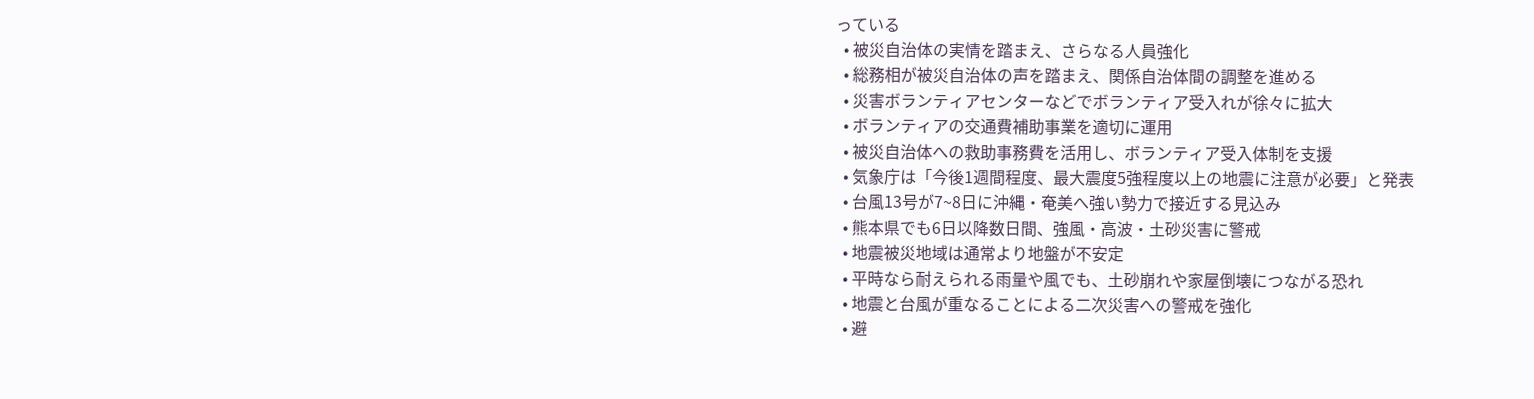っている
  • 被災自治体の実情を踏まえ、さらなる人員強化
  • 総務相が被災自治体の声を踏まえ、関係自治体間の調整を進める
  • 災害ボランティアセンターなどでボランティア受入れが徐々に拡大
  • ボランティアの交通費補助事業を適切に運用
  • 被災自治体への救助事務費を活用し、ボランティア受入体制を支援
  • 気象庁は「今後1週間程度、最大震度5強程度以上の地震に注意が必要」と発表
  • 台風13号が7~8日に沖縄・奄美へ強い勢力で接近する見込み
  • 熊本県でも6日以降数日間、強風・高波・土砂災害に警戒
  • 地震被災地域は通常より地盤が不安定
  • 平時なら耐えられる雨量や風でも、土砂崩れや家屋倒壊につながる恐れ
  • 地震と台風が重なることによる二次災害への警戒を強化
  • 避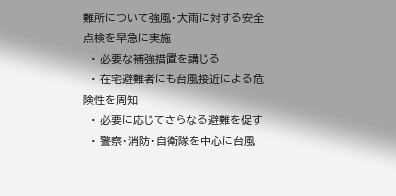難所について強風・大雨に対する安全点検を早急に実施
  • 必要な補強措置を講じる
  • 在宅避難者にも台風接近による危険性を周知
  • 必要に応じてさらなる避難を促す
  • 警察・消防・自衛隊を中心に台風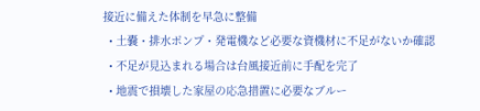接近に備えた体制を早急に整備
  • 土嚢・排水ポンプ・発電機など必要な資機材に不足がないか確認
  • 不足が見込まれる場合は台風接近前に手配を完了
  • 地震で損壊した家屋の応急措置に必要なブルー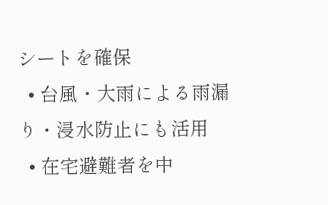シートを確保
  • 台風・大雨による雨漏り・浸水防止にも活用
  • 在宅避難者を中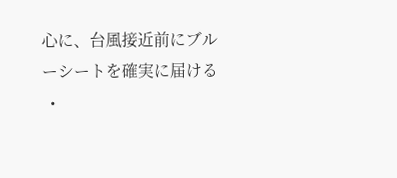心に、台風接近前にブルーシートを確実に届ける
  •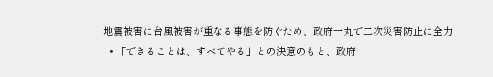地震被害に台風被害が重なる事態を防ぐため、政府一丸で二次災害防止に全力
  • 「できることは、すべてやる」との決意のもと、政府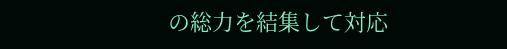の総力を結集して対応